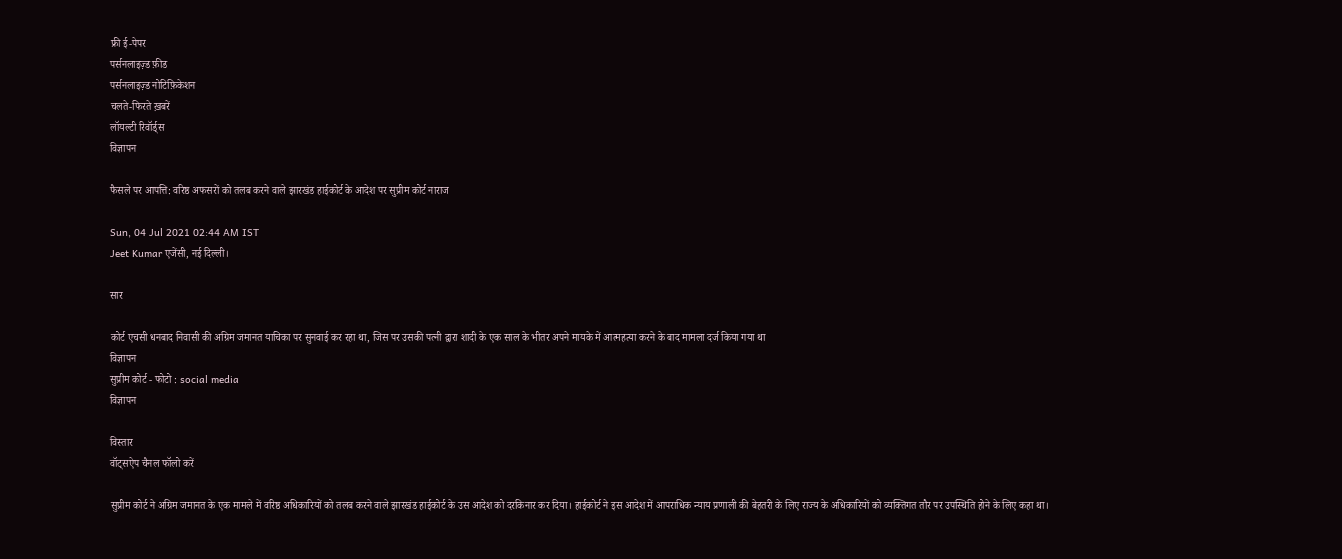फ्री ई-पेपर
पर्सनलाइज़्ड फ़ीड
पर्सनलाइज़्ड नोटिफ़िकेशन
चलते-फिरते ख़बरें
लॉयल्टी रिवॉर्ड्स
विज्ञापन

फैसले पर आपत्ति: वरिष्ठ अफसरों को तलब करने वाले झारखंड हाईकोर्ट के आदेश पर सुप्रीम कोर्ट नाराज

Sun, 04 Jul 2021 02:44 AM IST
Jeet Kumar एजेंसी, नई दिल्ली।

सार

कोर्ट एचसी धनबाद निवासी की अग्रिम जमानत याचिका पर सुनवाई कर रहा था, जिस पर उसकी पत्नी द्वारा शादी के एक साल के भीतर अपने मायके में आत्महत्या करने के बाद मामला दर्ज किया गया था
विज्ञापन
सुप्रीम कोर्ट - फोटो : social media
विज्ञापन

विस्तार
वॉट्सऐप चैनल फॉलो करें

सुप्रीम कोर्ट ने अग्रिम जमानत के एक मामले में वरिष्ठ अधिकारियों को तलब करने वाले झारखंड हाईकोर्ट के उस आदेश को दरकिनार कर दिया। हाईकोर्ट ने इस आदेश में आपराधिक न्याय प्रणाली की बेहतरी के लिए राज्य के अधिकारियों को व्यक्तिगत तौर पर उपस्थिति होने के लिए कहा था।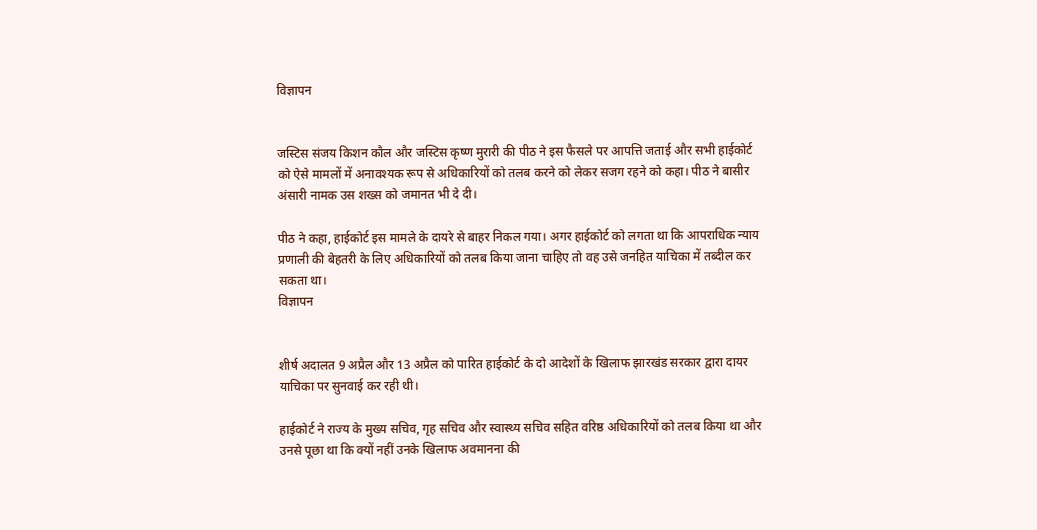विज्ञापन


जस्टिस संजय किशन कौल और जस्टिस कृष्ण मुरारी की पीठ ने इस फैसले पर आपत्ति जताई और सभी हाईकोर्ट को ऐसे मामलों में अनावश्यक रूप से अधिकारियों को तलब करने को लेकर सजग रहने को कहा। पीठ ने बासीर अंसारी नामक उस शख्स को जमानत भी दे दी।

पीठ ने कहा, हाईकोर्ट इस मामले के दायरे से बाहर निकल गया। अगर हाईकोर्ट को लगता था कि आपराधिक न्याय प्रणाली की बेहतरी के लिए अधिकारियों को तलब किया जाना चाहिए तो वह उसे जनहित याचिका में तब्दील कर सकता था।
विज्ञापन


शीर्ष अदालत 9 अप्रैल और 13 अप्रैल को पारित हाईकोर्ट के दो आदेशों के खिलाफ झारखंड सरकार द्वारा दायर याचिका पर सुनवाई कर रही थी।

हाईकोर्ट ने राज्य के मुख्य सचिव, गृह सचिव और स्वास्थ्य सचिव सहित वरिष्ठ अधिकारियों को तलब किया था और उनसे पूछा था कि क्यों नहीं उनके खिलाफ अवमानना की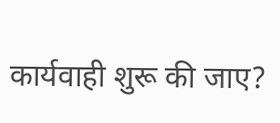कार्यवाही शुरू की जाए?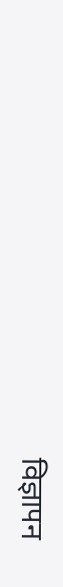विज्ञापन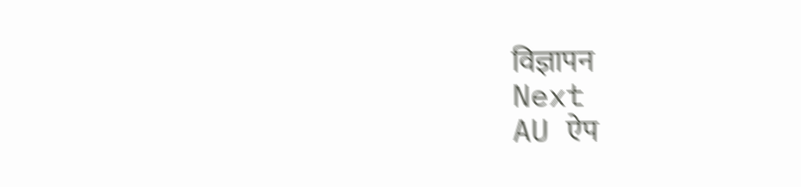विज्ञापन
Next
AU ऐप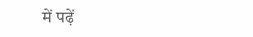में पढ़ें